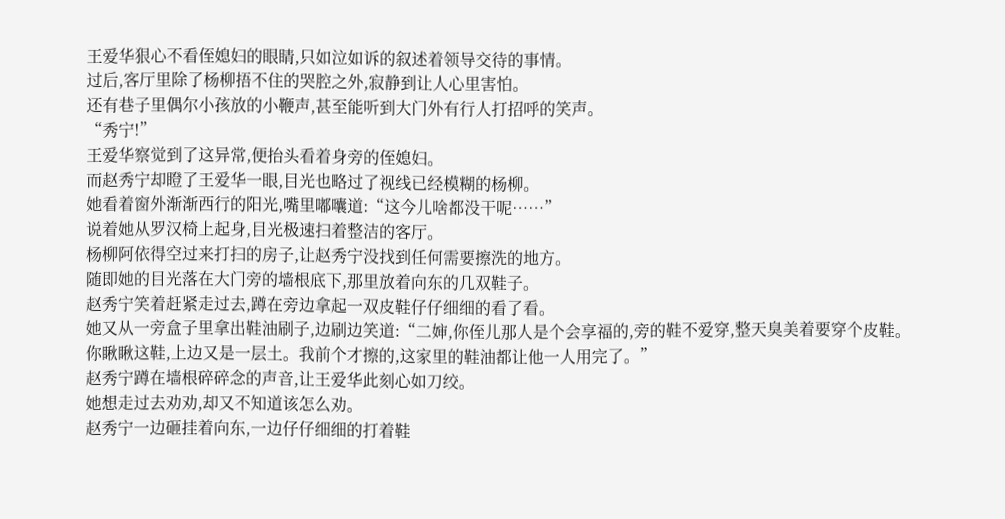王爱华狠心不看侄媳妇的眼睛,只如泣如诉的叙述着领导交待的事情。
过后,客厅里除了杨柳捂不住的哭腔之外,寂静到让人心里害怕。
还有巷子里偶尔小孩放的小鞭声,甚至能听到大门外有行人打招呼的笑声。
“秀宁!”
王爱华察觉到了这异常,便抬头看着身旁的侄媳妇。
而赵秀宁却瞪了王爱华一眼,目光也略过了视线已经模糊的杨柳。
她看着窗外渐渐西行的阳光,嘴里嘟囔道:“这今儿啥都没干呢……”
说着她从罗汉椅上起身,目光极速扫着整洁的客厅。
杨柳阿依得空过来打扫的房子,让赵秀宁没找到任何需要擦洗的地方。
随即她的目光落在大门旁的墙根底下,那里放着向东的几双鞋子。
赵秀宁笑着赶紧走过去,蹲在旁边拿起一双皮鞋仔仔细细的看了看。
她又从一旁盒子里拿出鞋油刷子,边刷边笑道:“二婶,你侄儿那人是个会享福的,旁的鞋不爱穿,整天臭美着要穿个皮鞋。你瞅瞅这鞋,上边又是一层土。我前个才擦的,这家里的鞋油都让他一人用完了。”
赵秀宁蹲在墙根碎碎念的声音,让王爱华此刻心如刀绞。
她想走过去劝劝,却又不知道该怎么劝。
赵秀宁一边砸挂着向东,一边仔仔细细的打着鞋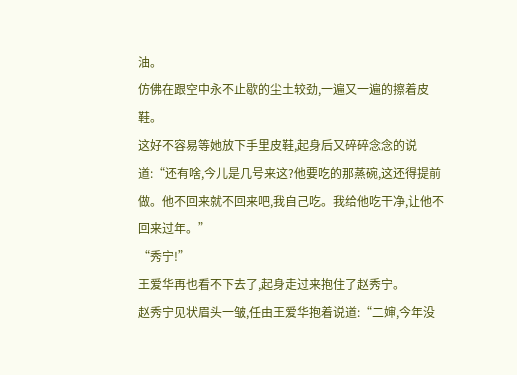油。
仿佛在跟空中永不止歇的尘土较劲,一遍又一遍的擦着皮鞋。
这好不容易等她放下手里皮鞋,起身后又碎碎念念的说道:“还有啥,今儿是几号来这?他要吃的那蒸碗,这还得提前做。他不回来就不回来吧,我自己吃。我给他吃干净,让他不回来过年。”
“秀宁!”
王爱华再也看不下去了,起身走过来抱住了赵秀宁。
赵秀宁见状眉头一皱,任由王爱华抱着说道:“二婶,今年没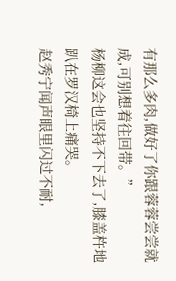有那么多肉,做好了你跟蓉蓉尝尝就成,可别想着往回带。”
杨柳这会也坚持不下去了,膝盖杵地趴在罗汉椅上痛哭。
赵秀宁闻声眼里闪过不耐,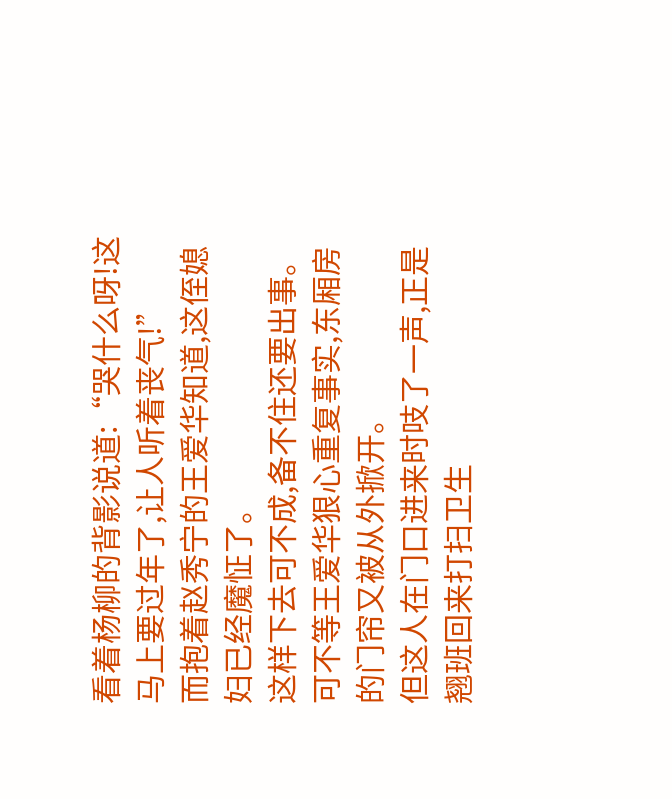看着杨柳的背影说道:“哭什么呀!这马上要过年了,让人听着丧气!”
而抱着赵秀宁的王爱华知道,这侄媳妇已经魔怔了。
这样下去可不成,备不住还要出事。
可不等王爱华狠心重复事实,东厢房的门帘又被从外掀开。
但这人在门口进来时吱了一声,正是翘班回来打扫卫生